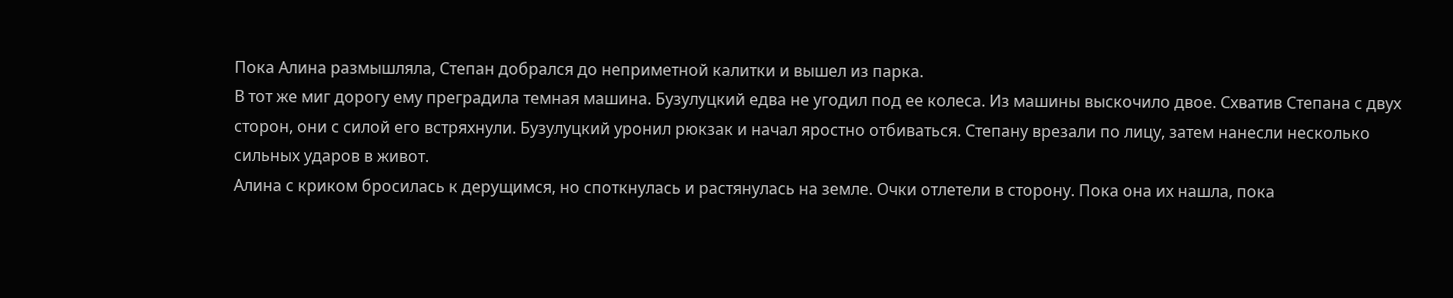Пока Алина размышляла, Степан добрался до неприметной калитки и вышел из парка.
В тот же миг дорогу ему преградила темная машина. Бузулуцкий едва не угодил под ее колеса. Из машины выскочило двое. Схватив Степана с двух сторон, они с силой его встряхнули. Бузулуцкий уронил рюкзак и начал яростно отбиваться. Степану врезали по лицу, затем нанесли несколько сильных ударов в живот.
Алина с криком бросилась к дерущимся, но споткнулась и растянулась на земле. Очки отлетели в сторону. Пока она их нашла, пока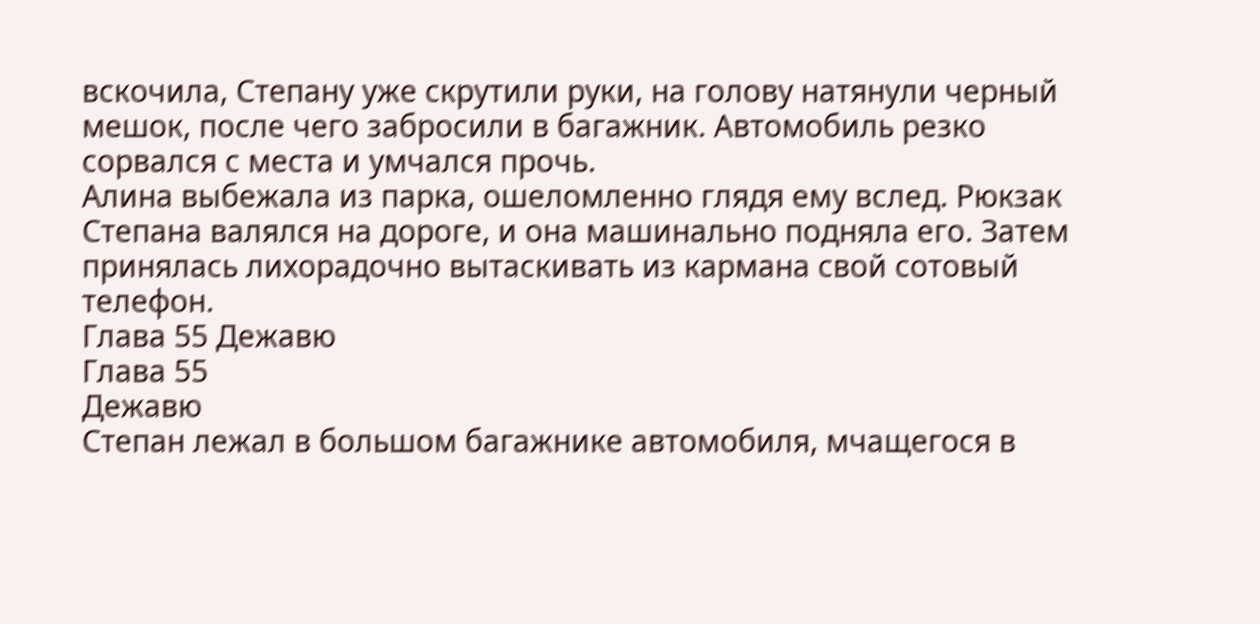вскочила, Степану уже скрутили руки, на голову натянули черный мешок, после чего забросили в багажник. Автомобиль резко сорвался с места и умчался прочь.
Алина выбежала из парка, ошеломленно глядя ему вслед. Рюкзак Степана валялся на дороге, и она машинально подняла его. Затем принялась лихорадочно вытаскивать из кармана свой сотовый телефон.
Глава 55 Дежавю
Глава 55
Дежавю
Степан лежал в большом багажнике автомобиля, мчащегося в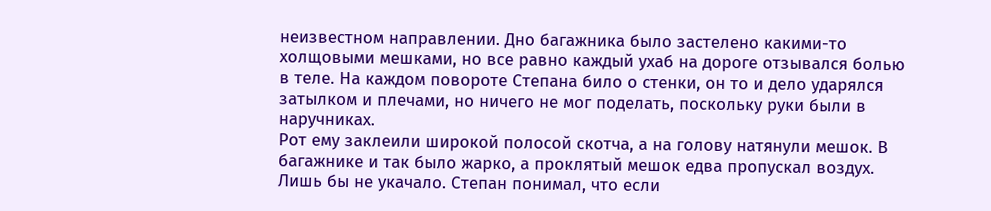неизвестном направлении. Дно багажника было застелено какими-то холщовыми мешками, но все равно каждый ухаб на дороге отзывался болью в теле. На каждом повороте Степана било о стенки, он то и дело ударялся затылком и плечами, но ничего не мог поделать, поскольку руки были в наручниках.
Рот ему заклеили широкой полосой скотча, а на голову натянули мешок. В багажнике и так было жарко, а проклятый мешок едва пропускал воздух. Лишь бы не укачало. Степан понимал, что если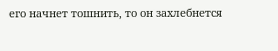его начнет тошнить, то он захлебнется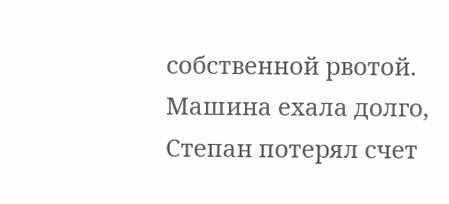собственной рвотой.
Машина ехала долго, Степан потерял счет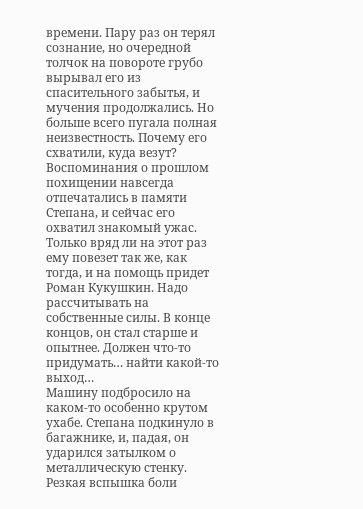времени. Пару раз он терял сознание, но очередной толчок на повороте грубо вырывал его из спасительного забытья, и мучения продолжались. Но больше всего пугала полная неизвестность. Почему его схватили, куда везут?
Воспоминания о прошлом похищении навсегда отпечатались в памяти Степана, и сейчас его охватил знакомый ужас. Только вряд ли на этот раз ему повезет так же, как тогда, и на помощь придет Роман Кукушкин. Надо рассчитывать на собственные силы. В конце концов, он стал старше и опытнее. Должен что-то придумать… найти какой-то выход…
Машину подбросило на каком-то особенно крутом ухабе. Степана подкинуло в багажнике, и, падая, он ударился затылком о металлическую стенку. Резкая вспышка боли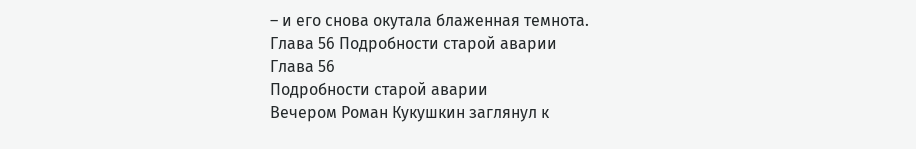– и его снова окутала блаженная темнота.
Глава 56 Подробности старой аварии
Глава 56
Подробности старой аварии
Вечером Роман Кукушкин заглянул к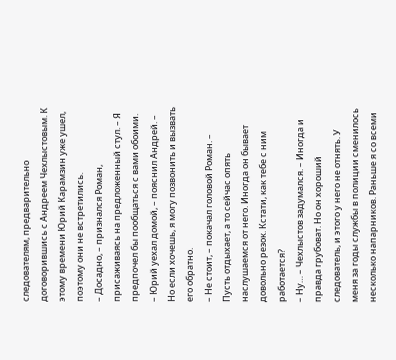следователям, предварительно договорившись с Андреем Чехлыстовым. К этому времени Юрий Карамзин уже ушел, поэтому они не встретились.
– Досадно, – признался Роман, присаживаясь на предложенный стул. – Я предпочел бы пообщаться с вами обоими.
– Юрий уехал домой, – пояснил Андрей. – Но если хочешь, я могу позвонить и вызвать его обратно.
– Не стоит, – покачал головой Роман. – Пусть отдыхает, а то сейчас опять наслушаемся от него. Иногда он бывает довольно резок. Кстати, как тебе с ним работается?
– Ну… – Чехлыстов задумался. – Иногда и правда грубоват. Но он хороший следователь, и этого у него не отнять. У меня за годы службы в полиции сменилось несколько напарников. Раньше я со всеми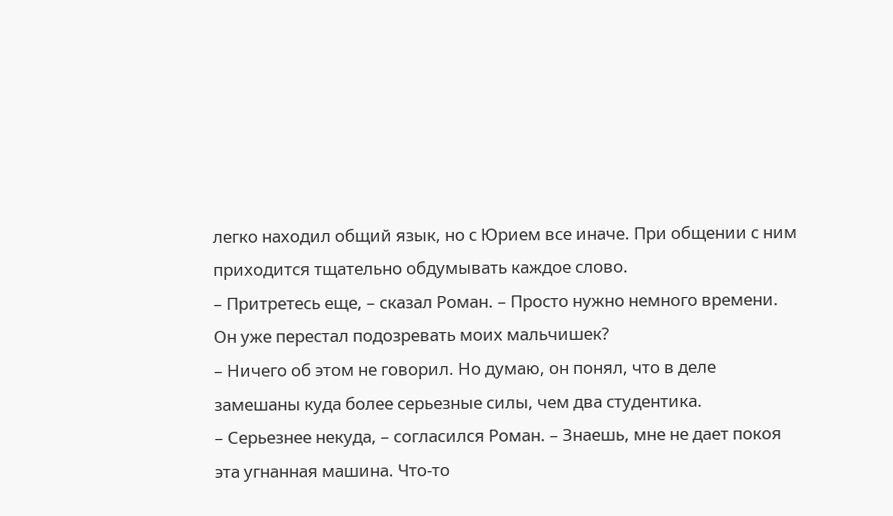легко находил общий язык, но с Юрием все иначе. При общении с ним приходится тщательно обдумывать каждое слово.
– Притретесь еще, – сказал Роман. – Просто нужно немного времени. Он уже перестал подозревать моих мальчишек?
– Ничего об этом не говорил. Но думаю, он понял, что в деле замешаны куда более серьезные силы, чем два студентика.
– Серьезнее некуда, – согласился Роман. – Знаешь, мне не дает покоя эта угнанная машина. Что-то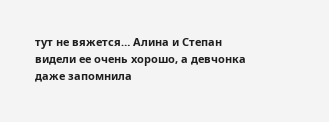тут не вяжется… Алина и Степан видели ее очень хорошо, а девчонка даже запомнила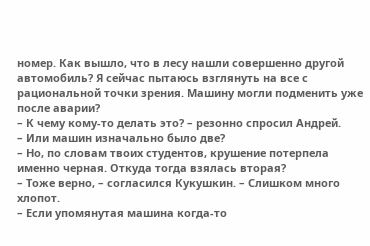номер. Как вышло, что в лесу нашли совершенно другой автомобиль? Я сейчас пытаюсь взглянуть на все с рациональной точки зрения. Машину могли подменить уже после аварии?
– К чему кому-то делать это? – резонно спросил Андрей.
– Или машин изначально было две?
– Но, по словам твоих студентов, крушение потерпела именно черная. Откуда тогда взялась вторая?
– Тоже верно, – согласился Кукушкин. – Слишком много хлопот.
– Если упомянутая машина когда-то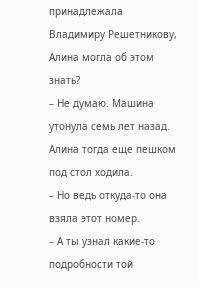принадлежала Владимиру Решетникову, Алина могла об этом знать?
– Не думаю. Машина утонула семь лет назад. Алина тогда еще пешком под стол ходила.
– Но ведь откуда-то она взяла этот номер.
– А ты узнал какие-то подробности той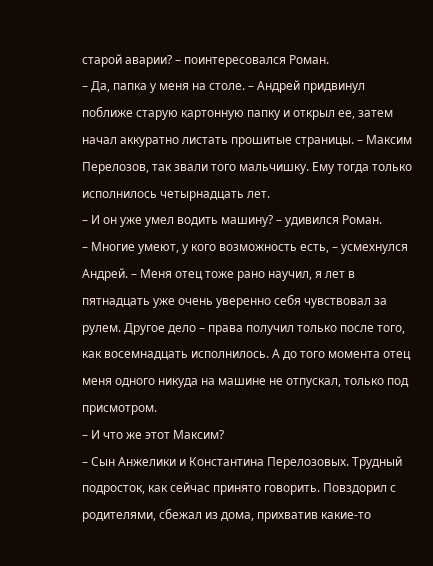старой аварии? – поинтересовался Роман.
– Да, папка у меня на столе. – Андрей придвинул поближе старую картонную папку и открыл ее, затем начал аккуратно листать прошитые страницы. – Максим Перелозов, так звали того мальчишку. Ему тогда только исполнилось четырнадцать лет.
– И он уже умел водить машину? – удивился Роман.
– Многие умеют, у кого возможность есть, – усмехнулся Андрей. – Меня отец тоже рано научил, я лет в пятнадцать уже очень уверенно себя чувствовал за рулем. Другое дело – права получил только после того, как восемнадцать исполнилось. А до того момента отец меня одного никуда на машине не отпускал, только под присмотром.
– И что же этот Максим?
– Сын Анжелики и Константина Перелозовых. Трудный подросток, как сейчас принято говорить. Повздорил с родителями, сбежал из дома, прихватив какие-то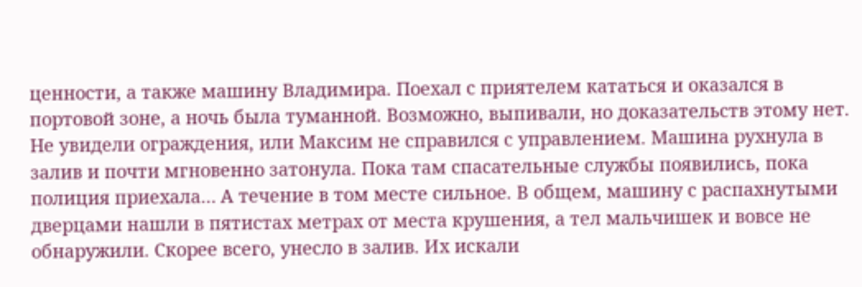ценности, а также машину Владимира. Поехал с приятелем кататься и оказался в портовой зоне, а ночь была туманной. Возможно, выпивали, но доказательств этому нет. Не увидели ограждения, или Максим не справился с управлением. Машина рухнула в залив и почти мгновенно затонула. Пока там спасательные службы появились, пока полиция приехала… А течение в том месте сильное. В общем, машину с распахнутыми дверцами нашли в пятистах метрах от места крушения, а тел мальчишек и вовсе не обнаружили. Скорее всего, унесло в залив. Их искали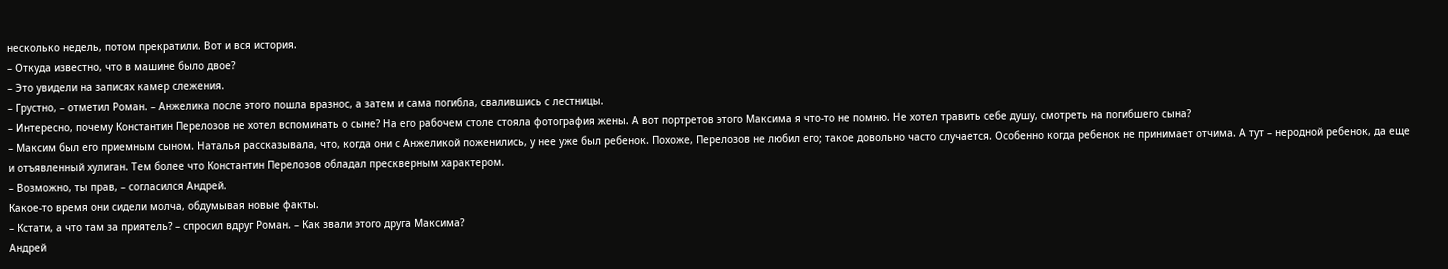несколько недель, потом прекратили. Вот и вся история.
– Откуда известно, что в машине было двое?
– Это увидели на записях камер слежения.
– Грустно, – отметил Роман. – Анжелика после этого пошла вразнос, а затем и сама погибла, свалившись с лестницы.
– Интересно, почему Константин Перелозов не хотел вспоминать о сыне? На его рабочем столе стояла фотография жены. А вот портретов этого Максима я что-то не помню. Не хотел травить себе душу, смотреть на погибшего сына?
– Максим был его приемным сыном. Наталья рассказывала, что, когда они с Анжеликой поженились, у нее уже был ребенок. Похоже, Перелозов не любил его; такое довольно часто случается. Особенно когда ребенок не принимает отчима. А тут – неродной ребенок, да еще и отъявленный хулиган. Тем более что Константин Перелозов обладал прескверным характером.
– Возможно, ты прав, – согласился Андрей.
Какое-то время они сидели молча, обдумывая новые факты.
– Кстати, а что там за приятель? – спросил вдруг Роман. – Как звали этого друга Максима?
Андрей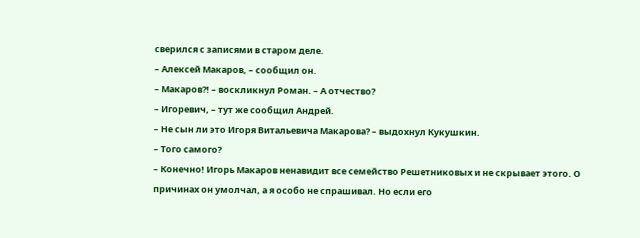сверился с записями в старом деле.
– Алексей Макаров, – сообщил он.
– Макаров?! – воскликнул Роман. – А отчество?
– Игоревич, – тут же сообщил Андрей.
– Не сын ли это Игоря Витальевича Макарова? – выдохнул Кукушкин.
– Того самого?
– Конечно! Игорь Макаров ненавидит все семейство Решетниковых и не скрывает этого. О причинах он умолчал, а я особо не спрашивал. Но если его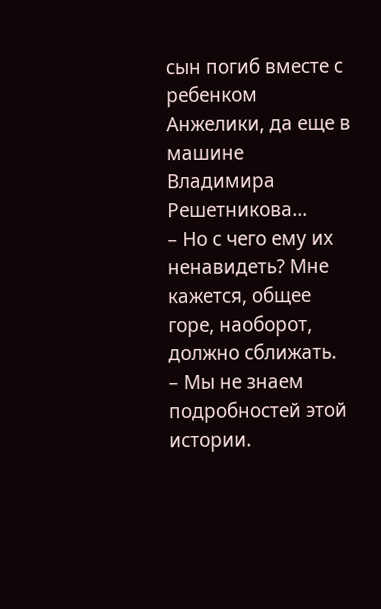сын погиб вместе с ребенком Анжелики, да еще в машине Владимира Решетникова…
– Но с чего ему их ненавидеть? Мне кажется, общее горе, наоборот, должно сближать.
– Мы не знаем подробностей этой истории.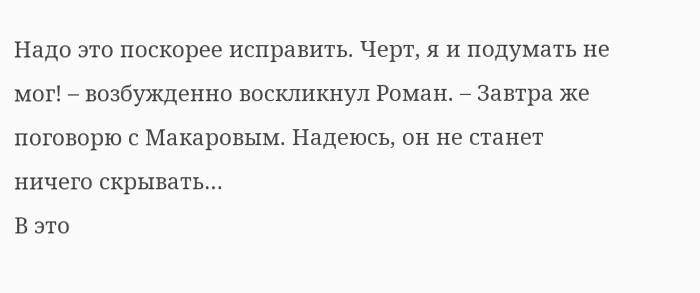Надо это поскорее исправить. Черт, я и подумать не мог! – возбужденно воскликнул Роман. – Завтра же поговорю с Макаровым. Надеюсь, он не станет ничего скрывать…
В это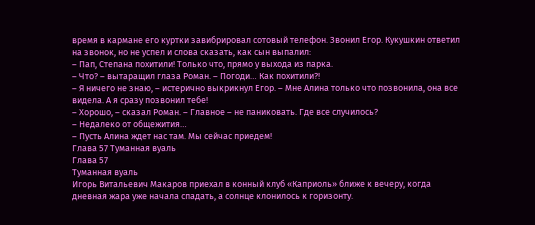время в кармане его куртки завибрировал сотовый телефон. Звонил Егор. Кукушкин ответил на звонок, но не успел и слова сказать, как сын выпалил:
– Пап, Степана похитили! Только что, прямо у выхода из парка.
– Что? – вытаращил глаза Роман. – Погоди… Как похитили?!
– Я ничего не знаю, – истерично выкрикнул Егор. – Мне Алина только что позвонила, она все видела. А я сразу позвонил тебе!
– Хорошо, – сказал Роман. – Главное – не паниковать. Где все случилось?
– Недалеко от общежития…
– Пусть Алина ждет нас там. Мы сейчас приедем!
Глава 57 Туманная вуаль
Глава 57
Туманная вуаль
Игорь Витальевич Макаров приехал в конный клуб «Каприоль» ближе к вечеру, когда дневная жара уже начала спадать, а солнце клонилось к горизонту.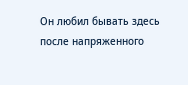Он любил бывать здесь после напряженного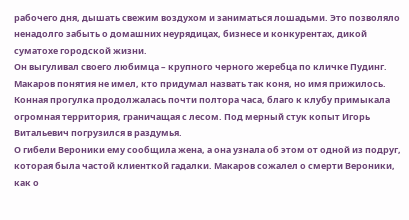рабочего дня, дышать свежим воздухом и заниматься лошадьми. Это позволяло ненадолго забыть о домашних неурядицах, бизнесе и конкурентах, дикой суматохе городской жизни.
Он выгуливал своего любимца – крупного черного жеребца по кличке Пудинг. Макаров понятия не имел, кто придумал назвать так коня, но имя прижилось. Конная прогулка продолжалась почти полтора часа, благо к клубу примыкала огромная территория, граничащая с лесом. Под мерный стук копыт Игорь Витальевич погрузился в раздумья.
О гибели Вероники ему сообщила жена, а она узнала об этом от одной из подруг, которая была частой клиенткой гадалки. Макаров сожалел о смерти Вероники, как о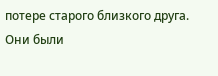потере старого близкого друга. Они были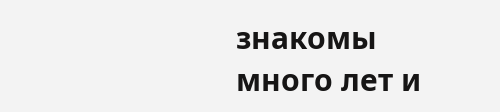знакомы много лет и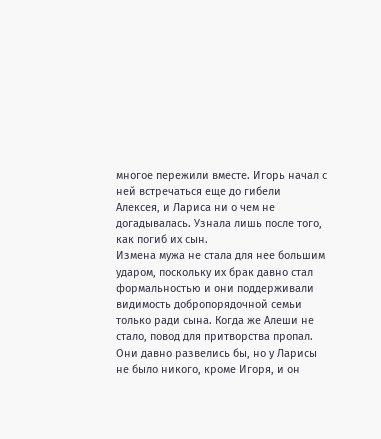многое пережили вместе. Игорь начал с ней встречаться еще до гибели Алексея, и Лариса ни о чем не догадывалась. Узнала лишь после того, как погиб их сын.
Измена мужа не стала для нее большим ударом, поскольку их брак давно стал формальностью и они поддерживали видимость добропорядочной семьи только ради сына. Когда же Алеши не стало, повод для притворства пропал. Они давно развелись бы, но у Ларисы не было никого, кроме Игоря, и он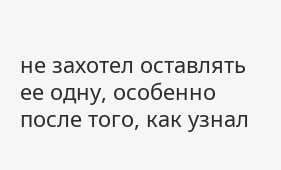не захотел оставлять ее одну, особенно после того, как узнал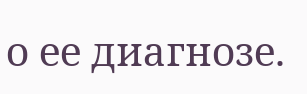о ее диагнозе.